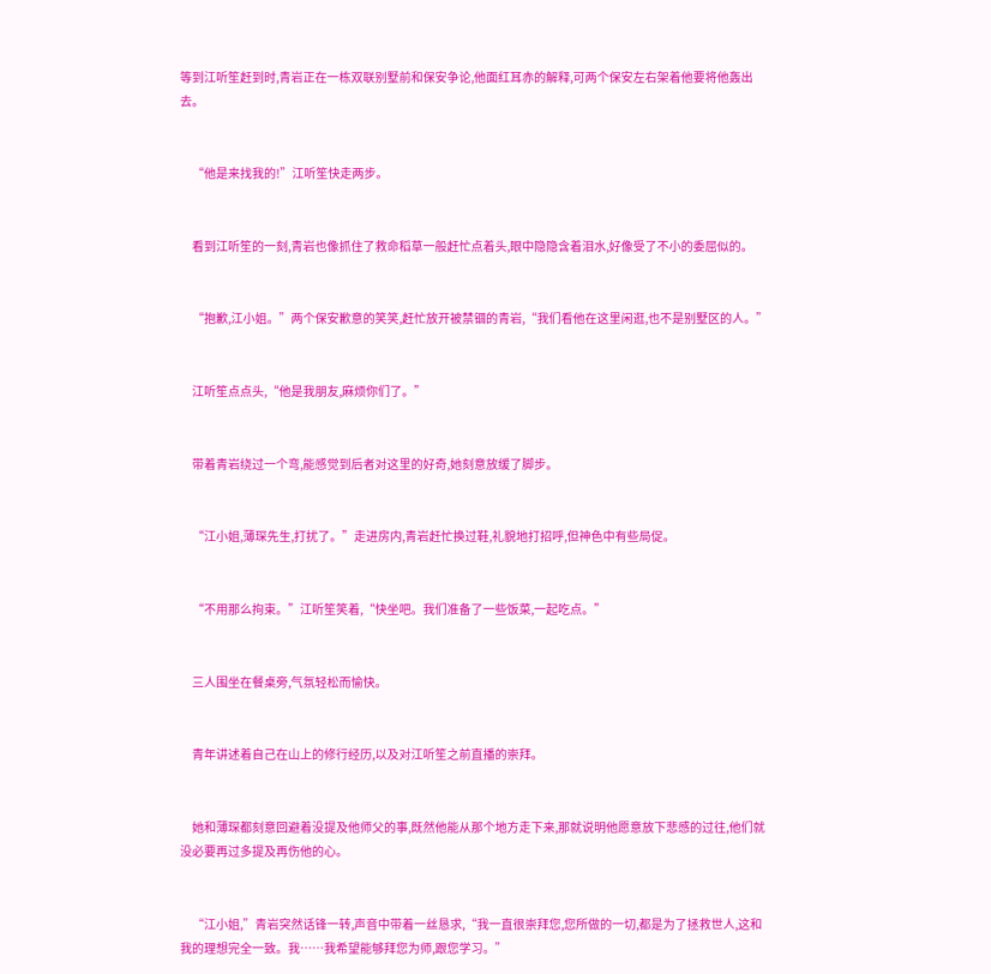等到江听笙赶到时,青岩正在一栋双联别墅前和保安争论,他面红耳赤的解释,可两个保安左右架着他要将他轰出去。


    “他是来找我的!”江听笙快走两步。


    看到江听笙的一刻,青岩也像抓住了救命稻草一般赶忙点着头,眼中隐隐含着泪水,好像受了不小的委屈似的。


    “抱歉,江小姐。”两个保安歉意的笑笑,赶忙放开被禁锢的青岩,“我们看他在这里闲逛,也不是别墅区的人。”


    江听笙点点头,“他是我朋友,麻烦你们了。”


    带着青岩绕过一个弯,能感觉到后者对这里的好奇,她刻意放缓了脚步。


    “江小姐,薄琛先生,打扰了。”走进房内,青岩赶忙换过鞋,礼貌地打招呼,但神色中有些局促。


    “不用那么拘束。”江听笙笑着,“快坐吧。我们准备了一些饭菜,一起吃点。”


    三人围坐在餐桌旁,气氛轻松而愉快。


    青年讲述着自己在山上的修行经历,以及对江听笙之前直播的崇拜。


    她和薄琛都刻意回避着没提及他师父的事,既然他能从那个地方走下来,那就说明他愿意放下悲感的过往,他们就没必要再过多提及再伤他的心。


    “江小姐,”青岩突然话锋一转,声音中带着一丝恳求,“我一直很崇拜您,您所做的一切,都是为了拯救世人,这和我的理想完全一致。我……我希望能够拜您为师,跟您学习。”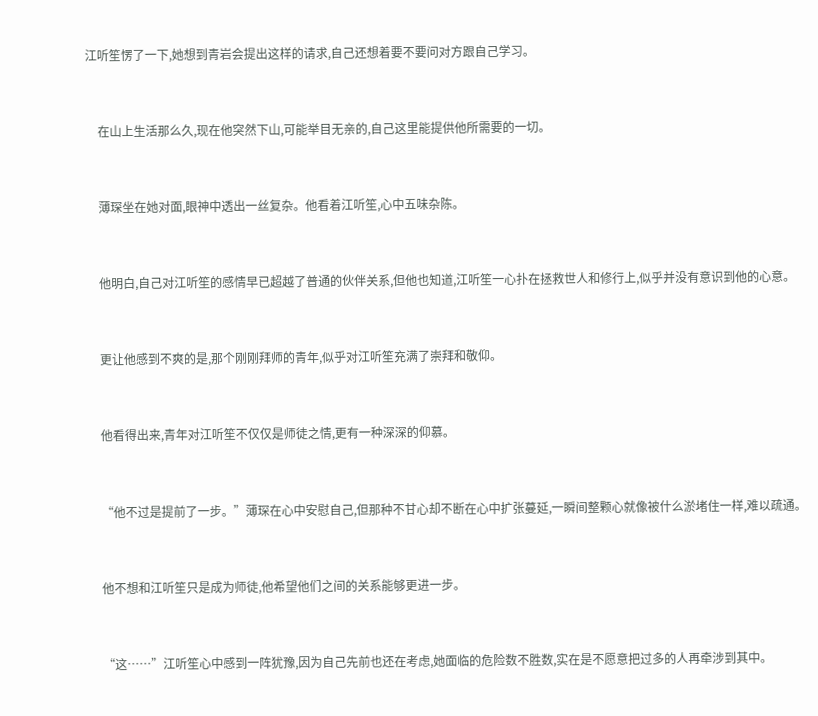江听笙愣了一下,她想到青岩会提出这样的请求,自己还想着要不要问对方跟自己学习。


    在山上生活那么久,现在他突然下山,可能举目无亲的,自己这里能提供他所需要的一切。


    薄琛坐在她对面,眼神中透出一丝复杂。他看着江听笙,心中五味杂陈。


    他明白,自己对江听笙的感情早已超越了普通的伙伴关系,但他也知道,江听笙一心扑在拯救世人和修行上,似乎并没有意识到他的心意。


    更让他感到不爽的是,那个刚刚拜师的青年,似乎对江听笙充满了崇拜和敬仰。


    他看得出来,青年对江听笙不仅仅是师徒之情,更有一种深深的仰慕。


    “他不过是提前了一步。”薄琛在心中安慰自己,但那种不甘心却不断在心中扩张蔓延,一瞬间整颗心就像被什么淤堵住一样,难以疏通。


    他不想和江听笙只是成为师徒,他希望他们之间的关系能够更进一步。


    “这……”江听笙心中感到一阵犹豫,因为自己先前也还在考虑,她面临的危险数不胜数,实在是不愿意把过多的人再牵涉到其中。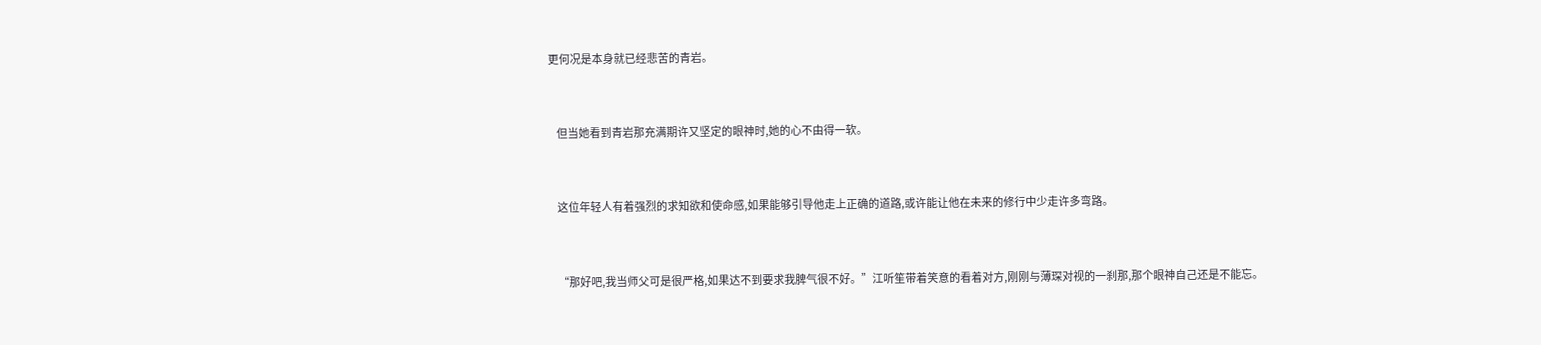更何况是本身就已经悲苦的青岩。


    但当她看到青岩那充满期许又坚定的眼神时,她的心不由得一软。


    这位年轻人有着强烈的求知欲和使命感,如果能够引导他走上正确的道路,或许能让他在未来的修行中少走许多弯路。


    “那好吧,我当师父可是很严格,如果达不到要求我脾气很不好。”江听笙带着笑意的看着对方,刚刚与薄琛对视的一刹那,那个眼神自己还是不能忘。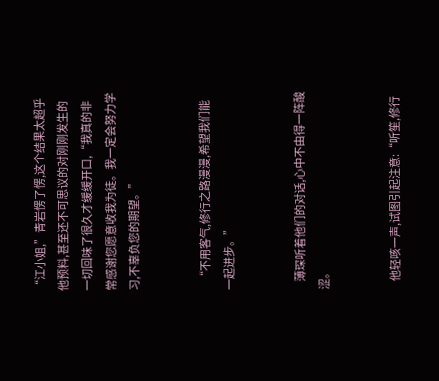“江小姐,”青岩愣了愣,这个结果太超乎他预料,甚至还不可思议的对刚刚发生的一切回味了很久才缓缓开口,“我真的非常感谢您愿意收我为徒。我一定会努力学习,不辜负您的期望。”


    “不用客气,修行之路漫漫,希望我们能一起进步。”


    薄琛听着他们的对话,心中不由得一阵酸涩。


    他轻咳一声,试图引起注意:“听笙,修行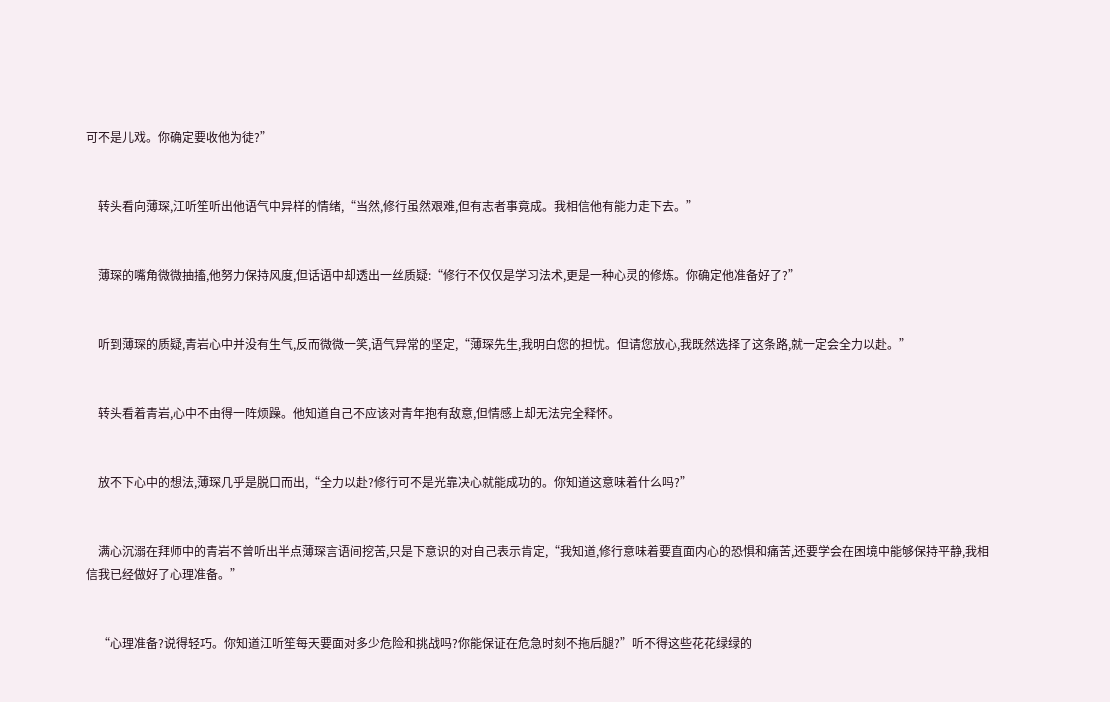可不是儿戏。你确定要收他为徒?”


    转头看向薄琛,江听笙听出他语气中异样的情绪,“当然,修行虽然艰难,但有志者事竟成。我相信他有能力走下去。”


    薄琛的嘴角微微抽搐,他努力保持风度,但话语中却透出一丝质疑:“修行不仅仅是学习法术,更是一种心灵的修炼。你确定他准备好了?”


    听到薄琛的质疑,青岩心中并没有生气,反而微微一笑,语气异常的坚定,“薄琛先生,我明白您的担忧。但请您放心,我既然选择了这条路,就一定会全力以赴。”


    转头看着青岩,心中不由得一阵烦躁。他知道自己不应该对青年抱有敌意,但情感上却无法完全释怀。


    放不下心中的想法,薄琛几乎是脱口而出,“全力以赴?修行可不是光靠决心就能成功的。你知道这意味着什么吗?”


    满心沉溺在拜师中的青岩不曾听出半点薄琛言语间挖苦,只是下意识的对自己表示肯定,“我知道,修行意味着要直面内心的恐惧和痛苦,还要学会在困境中能够保持平静,我相信我已经做好了心理准备。”


    “心理准备?说得轻巧。你知道江听笙每天要面对多少危险和挑战吗?你能保证在危急时刻不拖后腿?”听不得这些花花绿绿的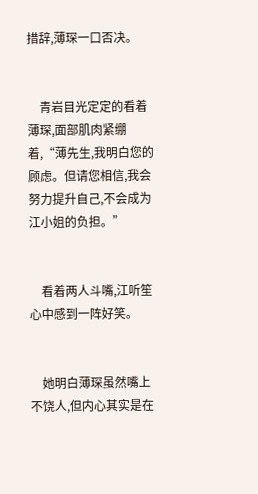措辞,薄琛一口否决。


    青岩目光定定的看着薄琛,面部肌肉紧绷着,“薄先生,我明白您的顾虑。但请您相信,我会努力提升自己,不会成为江小姐的负担。”


    看着两人斗嘴,江听笙心中感到一阵好笑。


    她明白薄琛虽然嘴上不饶人,但内心其实是在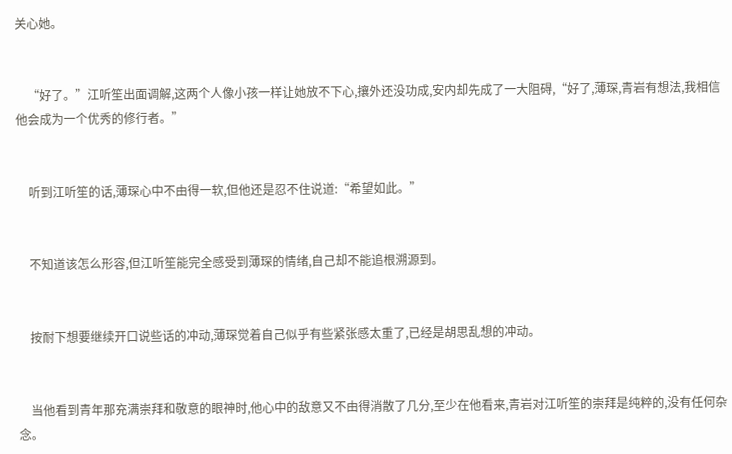关心她。


    “好了。”江听笙出面调解,这两个人像小孩一样让她放不下心,攘外还没功成,安内却先成了一大阻碍,“好了,薄琛,青岩有想法,我相信他会成为一个优秀的修行者。”


    听到江听笙的话,薄琛心中不由得一软,但他还是忍不住说道:“希望如此。”


    不知道该怎么形容,但江听笙能完全感受到薄琛的情绪,自己却不能追根溯源到。


    按耐下想要继续开口说些话的冲动,薄琛觉着自己似乎有些紧张感太重了,已经是胡思乱想的冲动。


    当他看到青年那充满崇拜和敬意的眼神时,他心中的敌意又不由得消散了几分,至少在他看来,青岩对江听笙的崇拜是纯粹的,没有任何杂念。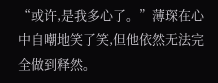“或许,是我多心了。”薄琛在心中自嘲地笑了笑,但他依然无法完全做到释然。